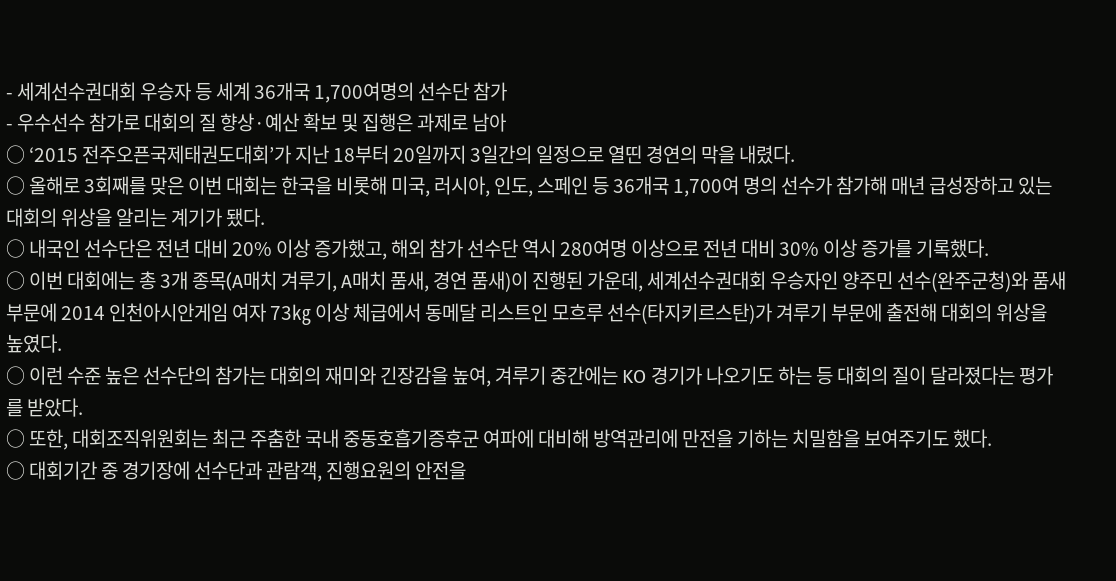- 세계선수권대회 우승자 등 세계 36개국 1,700여명의 선수단 참가
- 우수선수 참가로 대회의 질 향상·예산 확보 및 집행은 과제로 남아
○ ‘2015 전주오픈국제태권도대회’가 지난 18부터 20일까지 3일간의 일정으로 열띤 경연의 막을 내렸다.
○ 올해로 3회째를 맞은 이번 대회는 한국을 비롯해 미국, 러시아, 인도, 스페인 등 36개국 1,700여 명의 선수가 참가해 매년 급성장하고 있는 대회의 위상을 알리는 계기가 됐다.
○ 내국인 선수단은 전년 대비 20% 이상 증가했고, 해외 참가 선수단 역시 280여명 이상으로 전년 대비 30% 이상 증가를 기록했다.
○ 이번 대회에는 총 3개 종목(A매치 겨루기, A매치 품새, 경연 품새)이 진행된 가운데, 세계선수권대회 우승자인 양주민 선수(완주군청)와 품새 부문에 2014 인천아시안게임 여자 73㎏ 이상 체급에서 동메달 리스트인 모흐루 선수(타지키르스탄)가 겨루기 부문에 출전해 대회의 위상을 높였다.
○ 이런 수준 높은 선수단의 참가는 대회의 재미와 긴장감을 높여, 겨루기 중간에는 KO 경기가 나오기도 하는 등 대회의 질이 달라졌다는 평가를 받았다.
○ 또한, 대회조직위원회는 최근 주춤한 국내 중동호흡기증후군 여파에 대비해 방역관리에 만전을 기하는 치밀함을 보여주기도 했다.
○ 대회기간 중 경기장에 선수단과 관람객, 진행요원의 안전을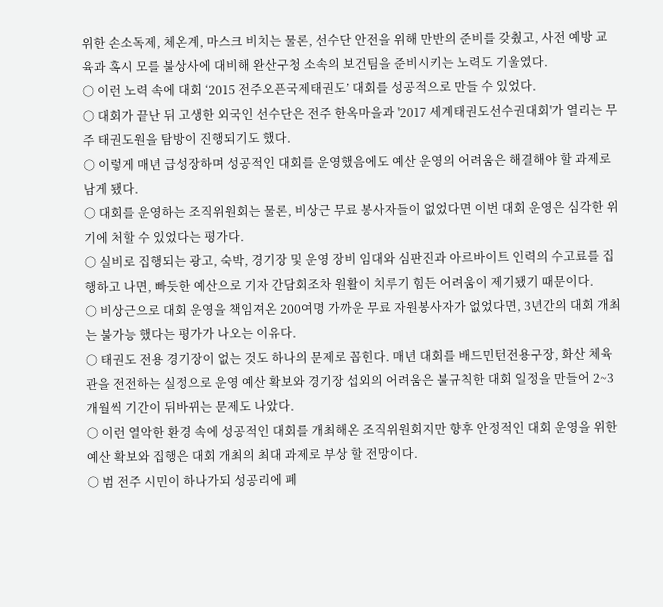위한 손소독제, 체온계, 마스크 비치는 물론, 선수단 안전을 위해 만반의 준비를 갖췄고, 사전 예방 교육과 혹시 모를 불상사에 대비해 완산구청 소속의 보건팀을 준비시키는 노력도 기울였다.
○ 이런 노력 속에 대회 ‘2015 전주오픈국제태권도’ 대회를 성공적으로 만들 수 있었다.
○ 대회가 끝난 뒤 고생한 외국인 선수단은 전주 한옥마을과 '2017 세계태권도선수권대회'가 열리는 무주 태권도원을 탐방이 진행되기도 했다.
○ 이렇게 매년 급성장하며 성공적인 대회를 운영했음에도 예산 운영의 어려움은 해결해야 할 과제로 남게 됐다.
○ 대회를 운영하는 조직위원회는 물론, 비상근 무료 봉사자들이 없었다면 이번 대회 운영은 심각한 위기에 처할 수 있었다는 평가다.
○ 실비로 집행되는 광고, 숙박, 경기장 및 운영 장비 임대와 심판진과 아르바이트 인력의 수고료를 집행하고 나면, 빠듯한 예산으로 기자 간담회조차 원활이 치루기 힘든 어려움이 제기됐기 때문이다.
○ 비상근으로 대회 운영을 책임져온 200여명 가까운 무료 자원봉사자가 없었다면, 3년간의 대회 개최는 불가능 했다는 평가가 나오는 이유다.
○ 태권도 전용 경기장이 없는 것도 하나의 문제로 꼽힌다. 매년 대회를 배드민턴전용구장, 화산 체육관을 전전하는 실정으로 운영 예산 확보와 경기장 섭외의 어려움은 불규칙한 대회 일정을 만들어 2~3개월씩 기간이 뒤바뀌는 문제도 나았다.
○ 이런 열악한 환경 속에 성공적인 대회를 개최해온 조직위원회지만 향후 안정적인 대회 운영을 위한 예산 확보와 집행은 대회 개최의 최대 과제로 부상 할 전망이다.
○ 범 전주 시민이 하나가되 성공리에 폐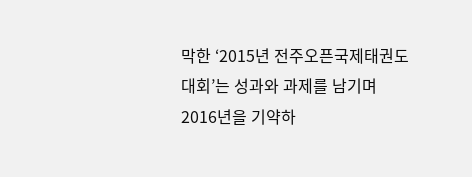막한 ‘2015년 전주오픈국제태권도 대회’는 성과와 과제를 남기며 2016년을 기약하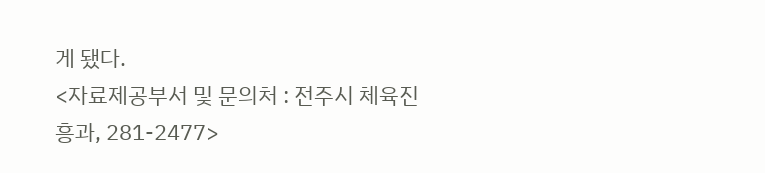게 됐다.
<자료제공부서 및 문의처 : 전주시 체육진흥과, 281-2477>